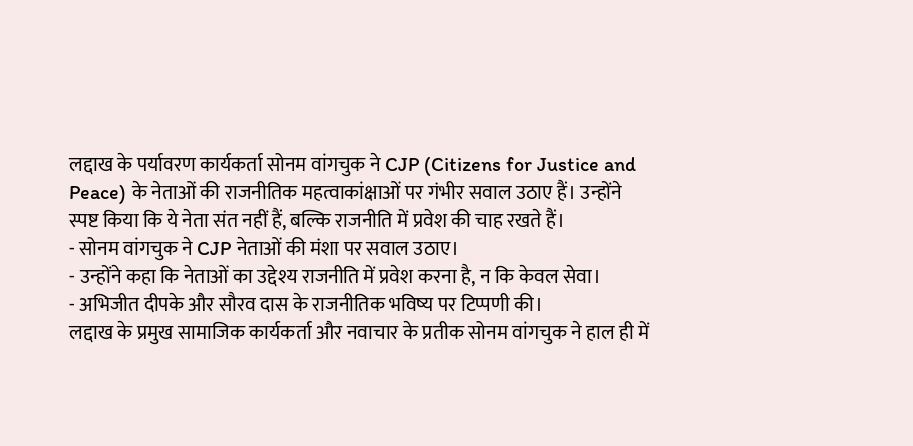लद्दाख के पर्यावरण कार्यकर्ता सोनम वांगचुक ने CJP (Citizens for Justice and Peace) के नेताओं की राजनीतिक महत्वाकांक्षाओं पर गंभीर सवाल उठाए हैं। उन्होंने स्पष्ट किया कि ये नेता संत नहीं हैं, बल्कि राजनीति में प्रवेश की चाह रखते हैं।
- सोनम वांगचुक ने CJP नेताओं की मंशा पर सवाल उठाए।
- उन्होंने कहा कि नेताओं का उद्देश्य राजनीति में प्रवेश करना है, न कि केवल सेवा।
- अभिजीत दीपके और सौरव दास के राजनीतिक भविष्य पर टिप्पणी की।
लद्दाख के प्रमुख सामाजिक कार्यकर्ता और नवाचार के प्रतीक सोनम वांगचुक ने हाल ही में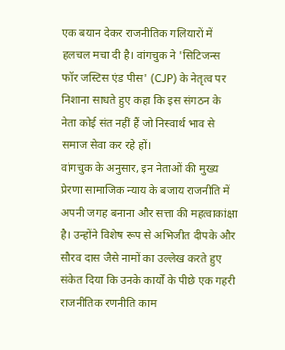एक बयान देकर राजनीतिक गलियारों में हलचल मचा दी है। वांगचुक ने 'सिटिजन्स फॉर जस्टिस एंड पीस' (CJP) के नेतृत्व पर निशाना साधते हुए कहा कि इस संगठन के नेता कोई संत नहीं हैं जो निस्वार्थ भाव से समाज सेवा कर रहे हों।
वांगचुक के अनुसार, इन नेताओं की मुख्य प्रेरणा सामाजिक न्याय के बजाय राजनीति में अपनी जगह बनाना और सत्ता की महत्वाकांक्षा है। उन्होंने विशेष रूप से अभिजीत दीपके और सौरव दास जैसे नामों का उल्लेख करते हुए संकेत दिया कि उनके कार्यों के पीछे एक गहरी राजनीतिक रणनीति काम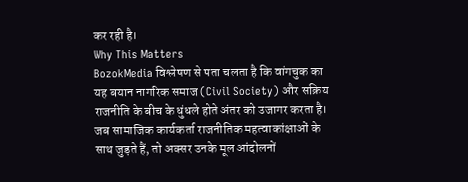कर रही है।
Why This Matters
BozokMedia विश्लेषण से पता चलता है कि वांगचुक का यह बयान नागरिक समाज (Civil Society) और सक्रिय राजनीति के बीच के धुंधले होते अंतर को उजागर करता है। जब सामाजिक कार्यकर्ता राजनीतिक महत्वाकांक्षाओं के साथ जुड़ते हैं, तो अक्सर उनके मूल आंदोलनों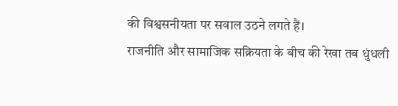की विश्वसनीयता पर सवाल उठने लगते हैं।
राजनीति और सामाजिक सक्रियता के बीच की रेखा तब धुंधली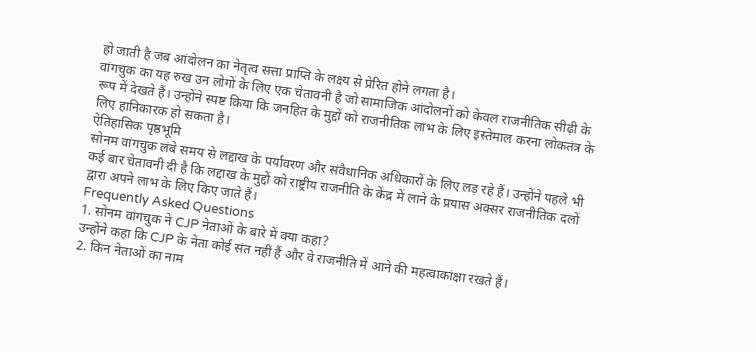हो जाती है जब आंदोलन का नेतृत्व सत्ता प्राप्ति के लक्ष्य से प्रेरित होने लगता है।
वांगचुक का यह रुख उन लोगों के लिए एक चेतावनी है जो सामाजिक आंदोलनों को केवल राजनीतिक सीढ़ी के रूप में देखते हैं। उन्होंने स्पष्ट किया कि जनहित के मुद्दों को राजनीतिक लाभ के लिए इस्तेमाल करना लोकतंत्र के लिए हानिकारक हो सकता है।
ऐतिहासिक पृष्ठभूमि
सोनम वांगचुक लंबे समय से लद्दाख के पर्यावरण और संवैधानिक अधिकारों के लिए लड़ रहे हैं। उन्होंने पहले भी कई बार चेतावनी दी है कि लद्दाख के मुद्दों को राष्ट्रीय राजनीति के केंद्र में लाने के प्रयास अक्सर राजनीतिक दलों द्वारा अपने लाभ के लिए किए जाते हैं।
Frequently Asked Questions
1. सोनम वांगचुक ने CJP नेताओं के बारे में क्या कहा?
उन्होंने कहा कि CJP के नेता कोई संत नहीं हैं और वे राजनीति में आने की महत्वाकांक्षा रखते हैं।
2. किन नेताओं का नाम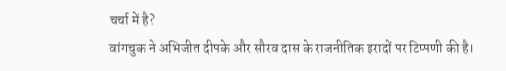चर्चा में है?
वांगचुक ने अभिजीत दीपके और सौरव दास के राजनीतिक इरादों पर टिप्पणी की है।